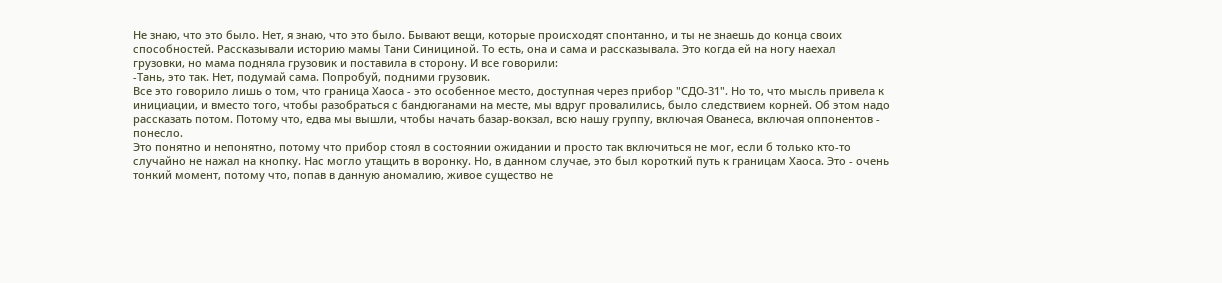Не знаю, что это было. Нет, я знаю, что это было. Бывают вещи, которые происходят спонтанно, и ты не знаешь до конца своих способностей. Рассказывали историю мамы Тани Синициной. То есть, она и сама и рассказывала. Это когда ей на ногу наехал грузовки, но мама подняла грузовик и поставила в сторону. И все говорили:
-Тань, это так. Нет, подумай сама. Попробуй, подними грузовик.
Все это говорило лишь о том, что граница Хаоса - это особенное место, доступная через прибор "СДО-31". Но то, что мысль привела к инициации, и вместо того, чтобы разобраться с бандюганами на месте, мы вдруг провалились, было следствием корней. Об этом надо рассказать потом. Потому что, едва мы вышли, чтобы начать базар-вокзал, всю нашу группу, включая Ованеса, включая оппонентов - понесло.
Это понятно и непонятно, потому что прибор стоял в состоянии ожидании и просто так включиться не мог, если б только кто-то случайно не нажал на кнопку. Нас могло утащить в воронку. Но, в данном случае, это был короткий путь к границам Хаоса. Это - очень тонкий момент, потому что, попав в данную аномалию, живое существо не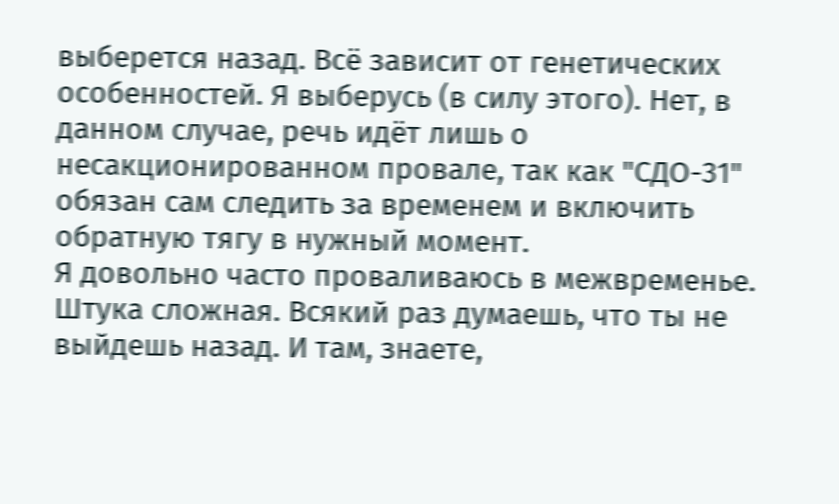выберется назад. Всё зависит от генетических особенностей. Я выберусь (в силу этого). Нет, в данном случае, речь идёт лишь о несакционированном провале, так как "СДО-31" обязан сам следить за временем и включить обратную тягу в нужный момент.
Я довольно часто проваливаюсь в межвременье. Штука сложная. Всякий раз думаешь, что ты не выйдешь назад. И там, знаете,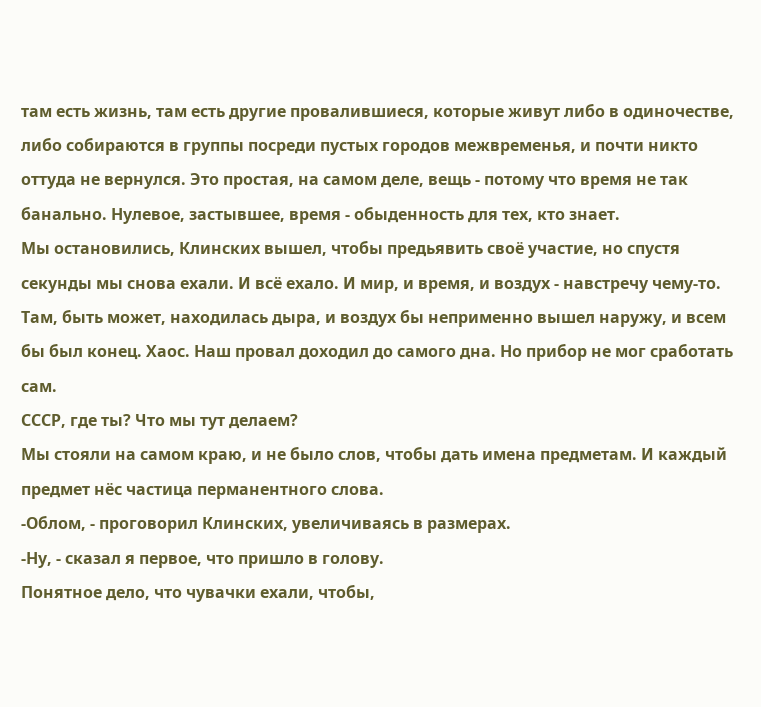там есть жизнь, там есть другие провалившиеся, которые живут либо в одиночестве, либо собираются в группы посреди пустых городов межвременья, и почти никто оттуда не вернулся. Это простая, на самом деле, вещь - потому что время не так банально. Нулевое, застывшее, время - обыденность для тех, кто знает.
Мы остановились, Клинских вышел, чтобы предьявить своё участие, но спустя секунды мы снова ехали. И всё ехало. И мир, и время, и воздух - навстречу чему-то. Там, быть может, находилась дыра, и воздух бы неприменно вышел наружу, и всем бы был конец. Хаос. Наш провал доходил до самого дна. Но прибор не мог сработать сам.
СССР, где ты? Что мы тут делаем?
Мы стояли на самом краю, и не было слов, чтобы дать имена предметам. И каждый предмет нёс частица перманентного слова.
-Облом, - проговорил Клинских, увеличиваясь в размерах.
-Ну, - сказал я первое, что пришло в голову.
Понятное дело, что чувачки ехали, чтобы,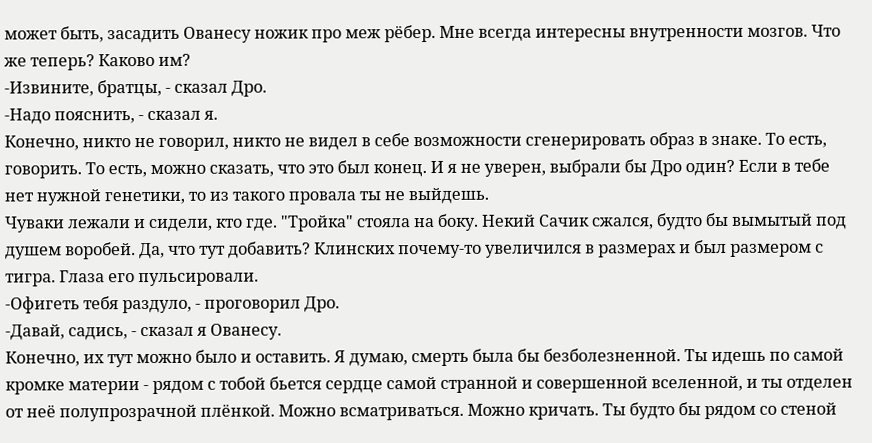может быть, засадить Ованесу ножик про меж рёбер. Мне всегда интересны внутренности мозгов. Что же теперь? Каково им?
-Извините, братцы, - сказал Дро.
-Надо пояснить, - сказал я.
Конечно, никто не говорил, никто не видел в себе возможности сгенерировать образ в знаке. То есть, говорить. То есть, можно сказать, что это был конец. И я не уверен, выбрали бы Дро один? Если в тебе нет нужной генетики, то из такого провала ты не выйдешь.
Чуваки лежали и сидели, кто где. "Тройка" стояла на боку. Некий Сачик сжался, будто бы вымытый под душем воробей. Да, что тут добавить? Клинских почему-то увеличился в размерах и был размером с тигра. Глаза его пульсировали.
-Офигеть тебя раздуло, - проговорил Дро.
-Давай, садись, - сказал я Ованесу.
Конечно, их тут можно было и оставить. Я думаю, смерть была бы безболезненной. Ты идешь по самой кромке материи - рядом с тобой бьется сердце самой странной и совершенной вселенной, и ты отделен от неё полупрозрачной плёнкой. Можно всматриваться. Можно кричать. Ты будто бы рядом со стеной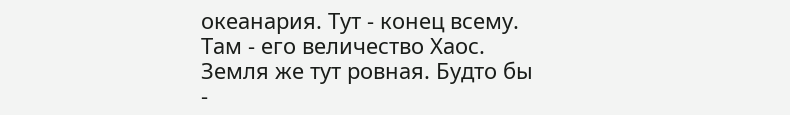океанария. Тут - конец всему. Там - его величество Хаос. Земля же тут ровная. Будто бы -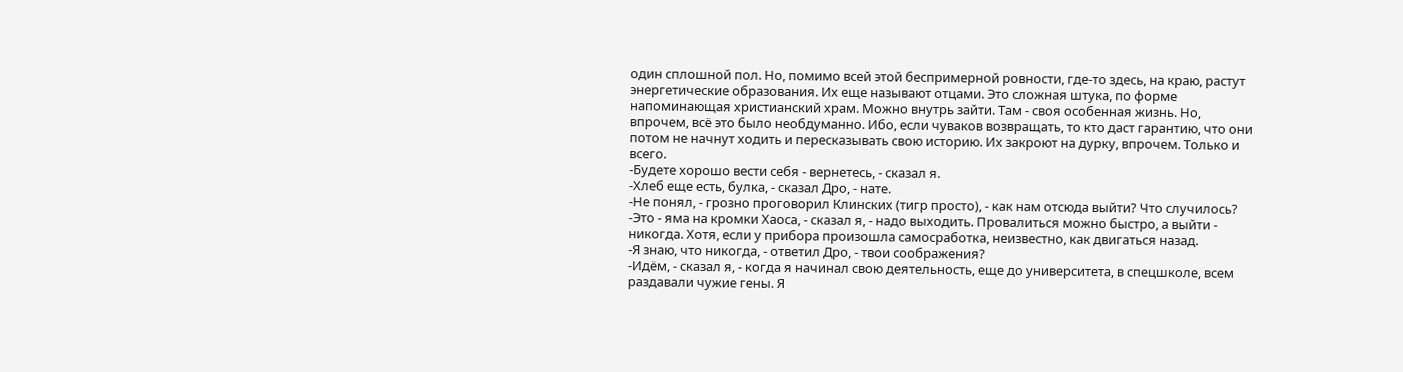один сплошной пол. Но, помимо всей этой беспримерной ровности, где-то здесь, на краю, растут энергетические образования. Их еще называют отцами. Это сложная штука, по форме напоминающая христианский храм. Можно внутрь зайти. Там - своя особенная жизнь. Но, впрочем, всё это было необдуманно. Ибо, если чуваков возвращать, то кто даст гарантию, что они потом не начнут ходить и пересказывать свою историю. Их закроют на дурку, впрочем. Только и всего.
-Будете хорошо вести себя - вернетесь, - сказал я.
-Хлеб еще есть, булка, - сказал Дро, - нате.
-Не понял, - грозно проговорил Клинских (тигр просто), - как нам отсюда выйти? Что случилось?
-Это - яма на кромки Хаоса, - сказал я, - надо выходить. Провалиться можно быстро, а выйти - никогда. Хотя, если у прибора произошла самосработка, неизвестно, как двигаться назад.
-Я знаю, что никогда, - ответил Дро, - твои соображения?
-Идём, - сказал я, - когда я начинал свою деятельность, еще до университета, в спецшколе, всем раздавали чужие гены. Я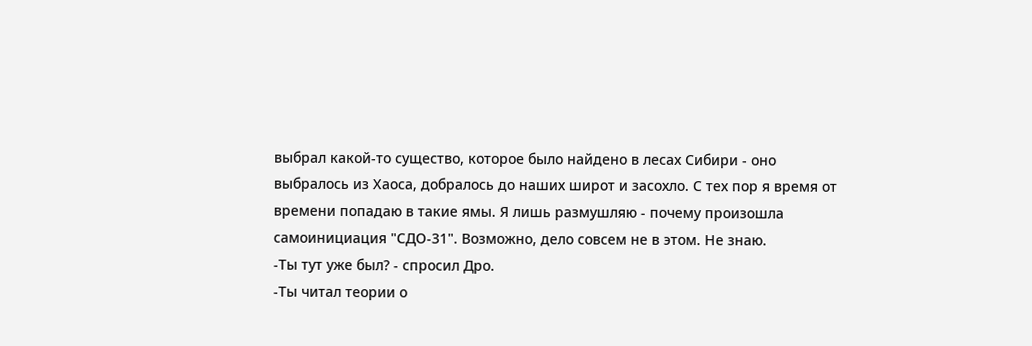выбрал какой-то существо, которое было найдено в лесах Сибири - оно выбралось из Хаоса, добралось до наших широт и засохло. С тех пор я время от времени попадаю в такие ямы. Я лишь размушляю - почему произошла самоинициация "СДО-31". Возможно, дело совсем не в этом. Не знаю.
-Ты тут уже был? - спросил Дро.
-Ты читал теории о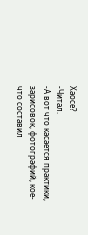Хаосе?
-Читал.
-А вот что касается практики, зарисовок, фотографий, кое-что составил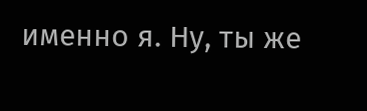именно я. Ну, ты же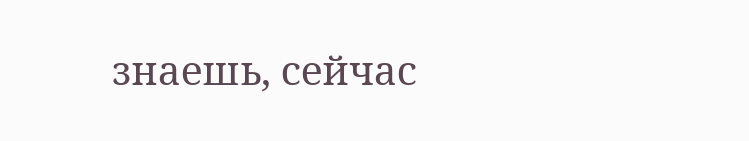знаешь, сейчас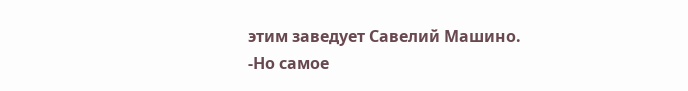этим заведует Савелий Машино.
-Но самое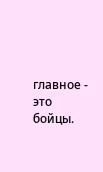главное - это бойцы.